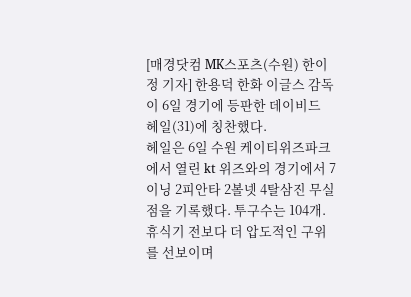[매경닷컴 MK스포츠(수원) 한이정 기자] 한용덕 한화 이글스 감독이 6일 경기에 등판한 데이비드 헤일(31)에 칭찬했다.
헤일은 6일 수원 케이티위즈파크에서 열린 kt 위즈와의 경기에서 7이닝 2피안타 2볼넷 4탈삼진 무실점을 기록했다. 투구수는 104개.
휴식기 전보다 더 압도적인 구위를 선보이며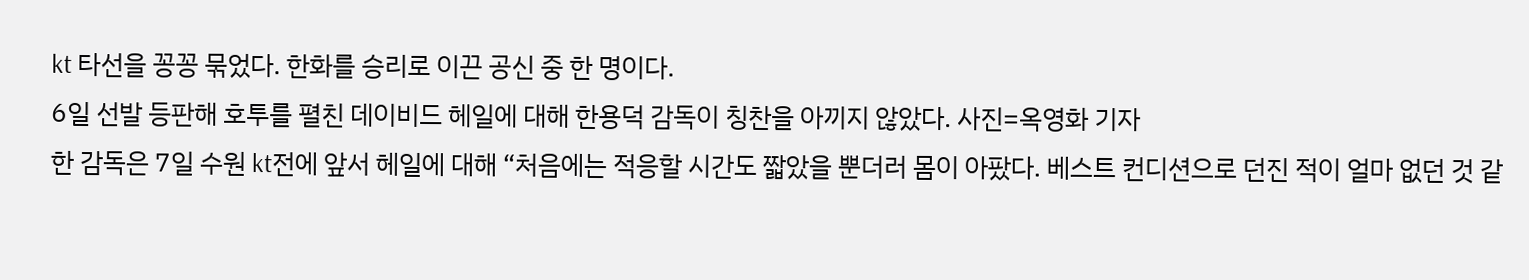kt 타선을 꽁꽁 묶었다. 한화를 승리로 이끈 공신 중 한 명이다.
6일 선발 등판해 호투를 펼친 데이비드 헤일에 대해 한용덕 감독이 칭찬을 아끼지 않았다. 사진=옥영화 기자
한 감독은 7일 수원 kt전에 앞서 헤일에 대해 “처음에는 적응할 시간도 짧았을 뿐더러 몸이 아팠다. 베스트 컨디션으로 던진 적이 얼마 없던 것 같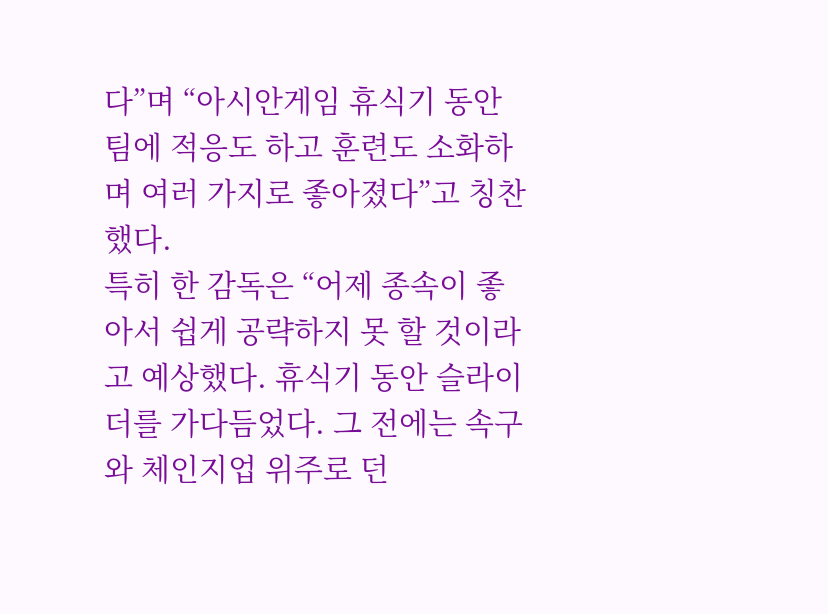다”며 “아시안게임 휴식기 동안 팀에 적응도 하고 훈련도 소화하며 여러 가지로 좋아졌다”고 칭찬했다.
특히 한 감독은 “어제 종속이 좋아서 쉽게 공략하지 못 할 것이라고 예상했다. 휴식기 동안 슬라이더를 가다듬었다. 그 전에는 속구와 체인지업 위주로 던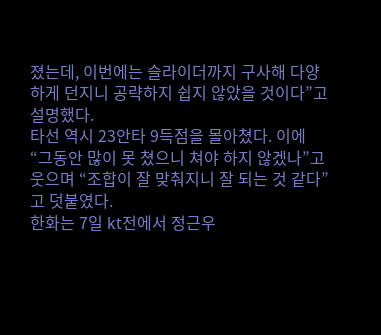졌는데, 이번에는 슬라이더까지 구사해 다양하게 던지니 공략하지 쉽지 않았을 것이다”고 설명했다.
타선 역시 23안타 9득점을 몰아쳤다. 이에 “그동안 많이 못 쳤으니 쳐야 하지 않겠나”고 웃으며 “조합이 잘 맞춰지니 잘 되는 것 같다”고 덧붙였다.
한화는 7일 kt전에서 정근우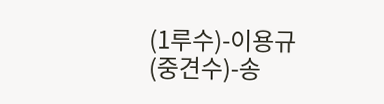(1루수)-이용규(중견수)-송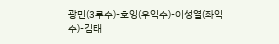광민(3루수)-호잉(우익수)-이성열(좌익수)-김태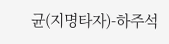균(지명타자)-하주석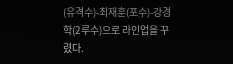(유격수)-최재훈(포수)-강경학(2루수)으로 라인업을 꾸렸다.